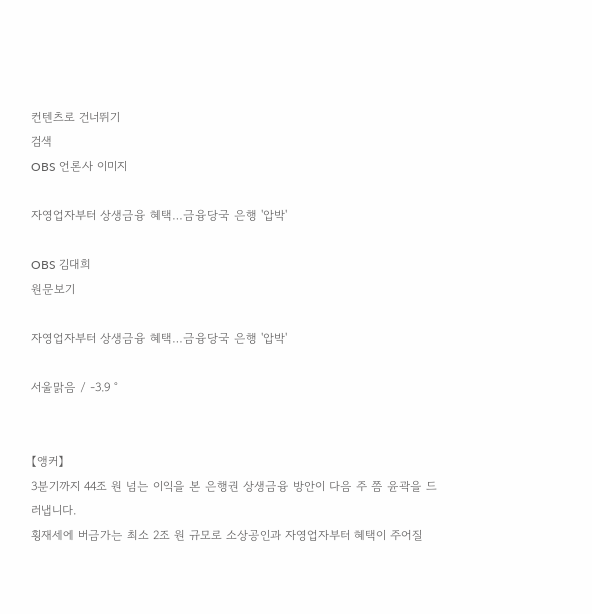컨텐츠로 건너뛰기
검색
OBS 언론사 이미지

자영업자부터 상생금융 혜택…금융당국 은행 '압박'

OBS 김대희
원문보기

자영업자부터 상생금융 혜택…금융당국 은행 '압박'

서울맑음 / -3.9 °


【앵커】
3분기까지 44조 원 넘는 이익을 본 은행권 상생금융 방안이 다음 주 쯤 윤곽을 드러냅니다.
횡재세에 버금가는 최소 2조 원 규모로 소상공인과 자영업자부터 혜택이 주어질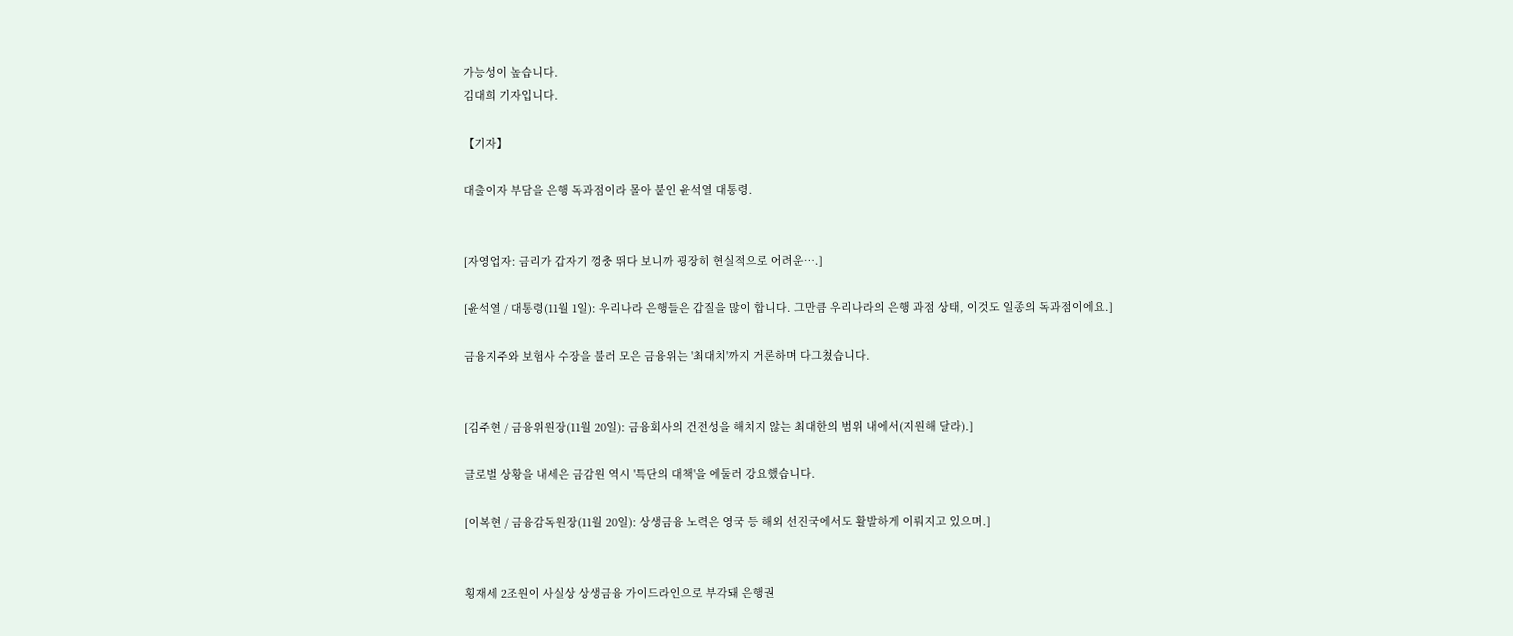가능성이 높습니다.
김대희 기자입니다.

【기자】

대출이자 부담을 은행 독과점이라 몰아 붙인 윤석열 대통령.


[자영업자: 금리가 갑자기 껑충 뛰다 보니까 굉장히 현실적으로 어려운….]

[윤석열 / 대통령(11월 1일): 우리나라 은행들은 갑질을 많이 합니다. 그만큼 우리나라의 은행 과점 상태, 이것도 일종의 독과점이에요.]

금융지주와 보험사 수장을 불러 모은 금융위는 '최대치'까지 거론하며 다그쳤습니다.


[김주현 / 금융위원장(11월 20일): 금융회사의 건전성을 해치지 않는 최대한의 범위 내에서(지원해 달라).]

글로벌 상황을 내세은 금감원 역시 '특단의 대책'을 에둘러 강요했습니다.

[이복현 / 금융감독원장(11월 20일): 상생금융 노력은 영국 등 해외 선진국에서도 활발하게 이뤄지고 있으며.]


횡재세 2조원이 사실상 상생금융 가이드라인으로 부각돼 은행권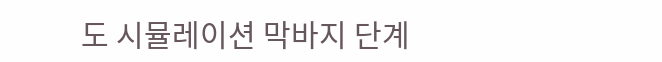도 시뮬레이션 막바지 단계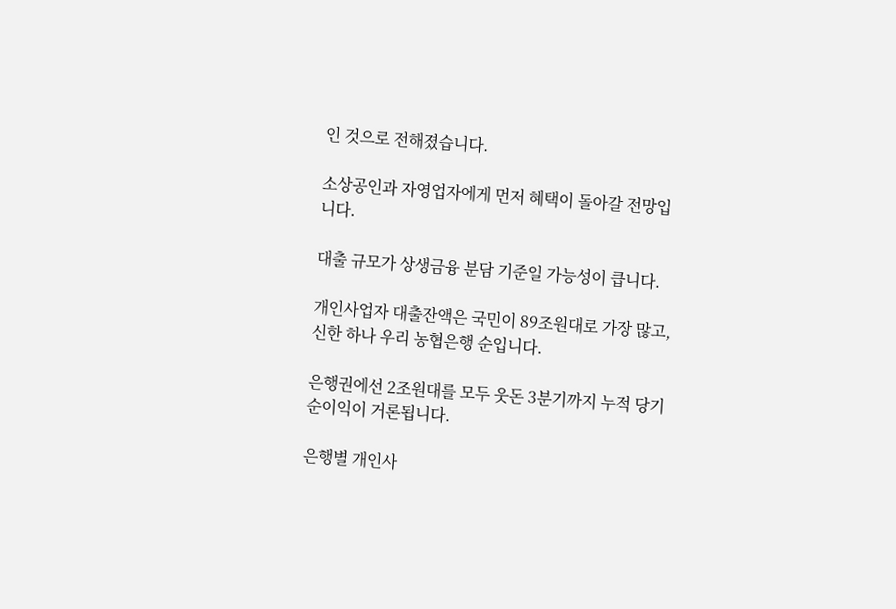인 것으로 전해졌습니다.

소상공인과 자영업자에게 먼저 혜택이 돌아갈 전망입니다.

대출 규모가 상생금융 분담 기준일 가능성이 큽니다.

개인사업자 대출잔액은 국민이 89조원대로 가장 많고, 신한 하나 우리 농협은행 순입니다.

은행권에선 2조원대를 모두 웃돈 3분기까지 누적 당기순이익이 거론됩니다.

은행별 개인사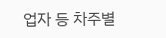업자 등 차주별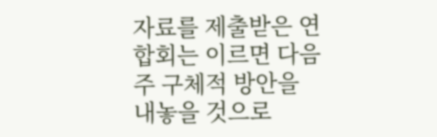자료를 제출받은 연합회는 이르면 다음주 구체적 방안을 내놓을 것으로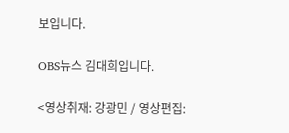보입니다.

OBS뉴스 김대희입니다.

<영상취재: 강광민 / 영상편집: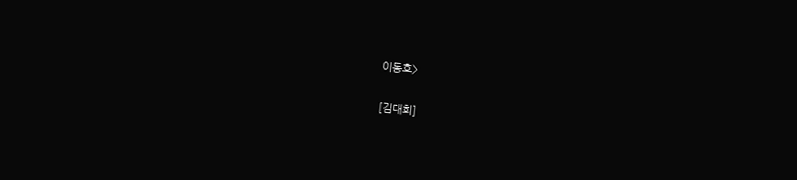이동호>

[김대희]